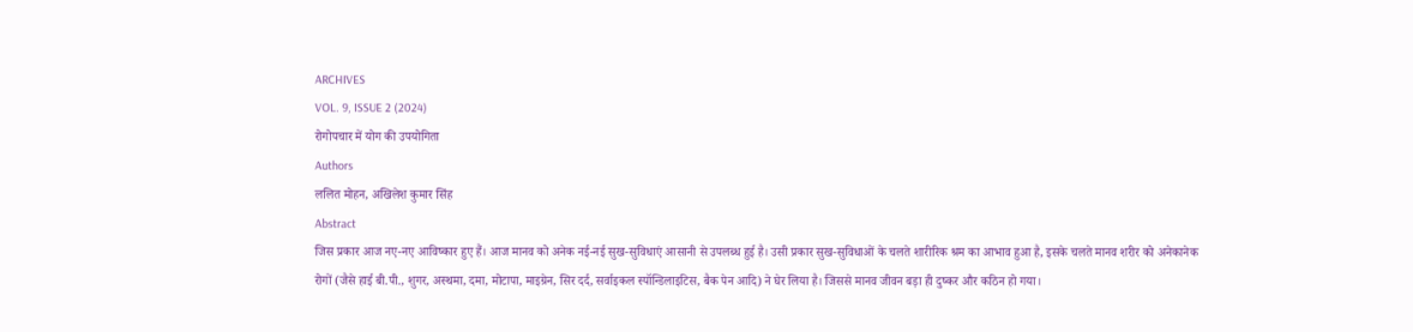ARCHIVES
VOL. 9, ISSUE 2 (2024)
रोगोपचार में योग की उपयोगिता
Authors
ललित मोहन, अखिलेश कुमार सिंह
Abstract
जिस प्रकार आज नए-नए आविष्कार हुए हैं। आज मानव को अनेक नई-नई सुख-सुविधाएं आसानी से उपलब्ध हुई है। उसी प्रकार सुख-सुविधाओं के चलते शारीरिक श्रम का आभाव हुआ है, इसके चलते मानव शरीर को अनेकानेक रोगों (जैसे हाई बी.पी., शुगर, अस्थमा, दमा, मोटापा, माइग्रेन, सिर दर्द, सर्वाइकल स्पॉन्डिलाइटिस, बैक पेन आदि) ने घेर लिया है। जिससे मानव जीवन बड़ा ही दुष्कर और कठिन हो गया।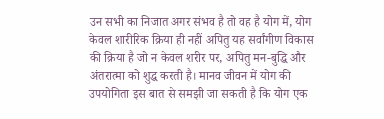उन सभी का निजात अगर संभव है तो वह है योग में, योग केवल शारीरिक क्रिया ही नहीं अपितु यह सर्वांगीण विकास की क्रिया है जो न केवल शरीर पर, अपितु मन-बुद्धि और अंतरात्मा को शुद्ध करती है। मानव जीवन में योग की उपयोगिता इस बात से समझी जा सकती है कि योग एक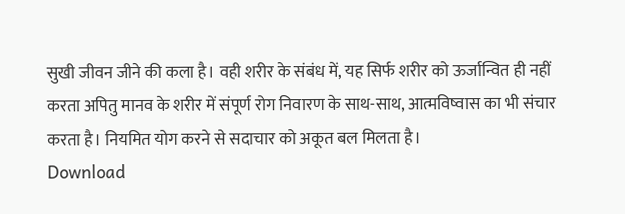सुखी जीवन जीने की कला है। वही शरीर के संबंध में, यह सिर्फ शरीर को ऊर्जान्वित ही नहीं करता अपितु मानव के शरीर में संपूर्ण रोग निवारण के साथ-साथ, आत्मविष्वास का भी संचार करता है। नियमित योग करने से सदाचार को अकूत बल मिलता है।
Download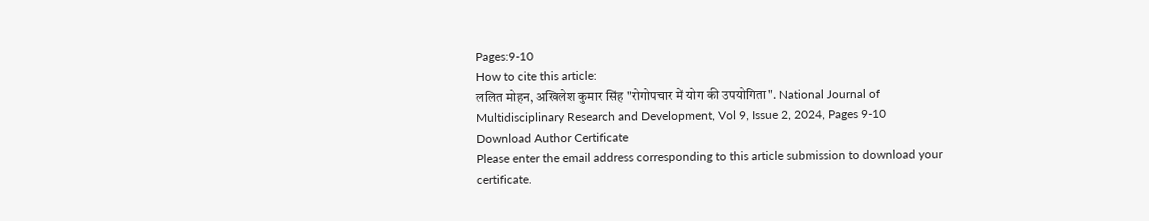Pages:9-10
How to cite this article:
ललित मोहन, अखिलेश कुमार सिंह "रोगोपचार में योग की उपयोगिता". National Journal of Multidisciplinary Research and Development, Vol 9, Issue 2, 2024, Pages 9-10
Download Author Certificate
Please enter the email address corresponding to this article submission to download your certificate.